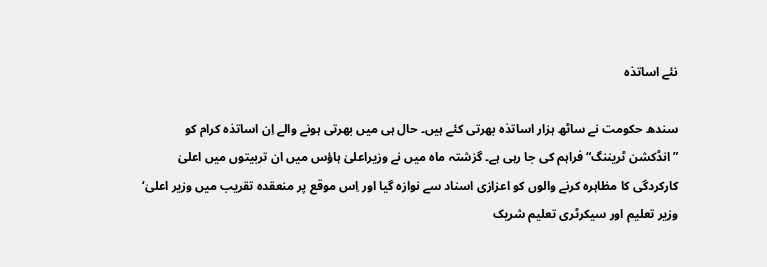نئے اساتذہ

سندھ حکومت نے ساٹھ ہزار اساتذہ بھرتی کئے ہیں۔ حال ہی میں بھرتی ہونے والے اِن اساتذہ کرام کو ”انڈکشن ٹریننگ“ فراہم کی جا رہی ہے۔ گزشتہ ماہ میں نے وزیراعلیٰ ہاؤس میں ان تربیتوں میں اعلیٰ کارکردگی کا مظاہرہ کرنے والوں کو اعزازی اسناد سے نوازہ گیا اور اِس موقع پر منعقدہ تقریب میں وزیر اعلیٰ‘ وزیر تعلیم اور سیکرٹری تعلیم شریک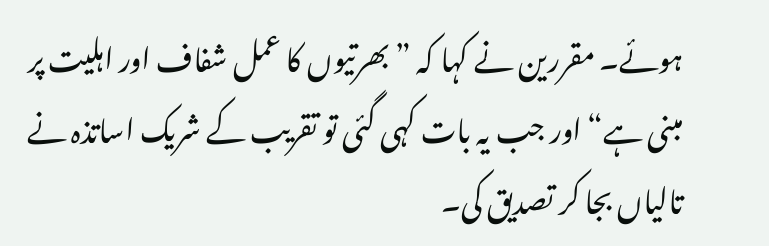ہوئے۔ مقررین نے کہا کہ ”بھرتیوں کا عمل شفاف اور اہلیت پر مبنی ہے“ اور جب یہ بات کہی گئی تو تقریب کے شریک اساتذہ نے تالیاں بجا کر تصدیق کی۔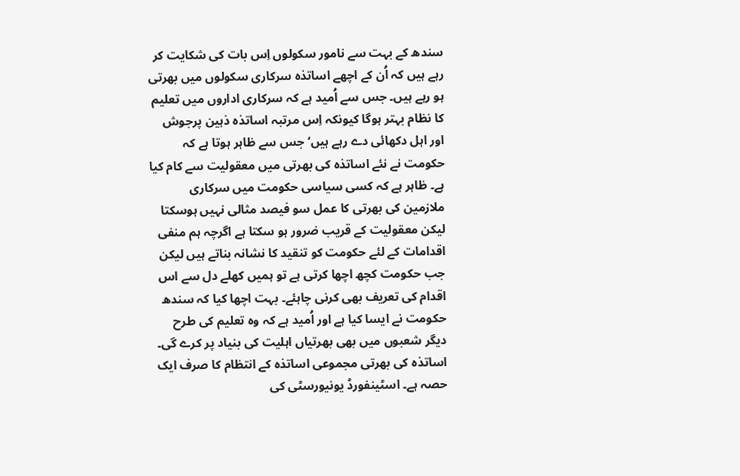سندھ کے بہت سے نامور سکولوں اِس بات کی شکایت کر رہے ہیں کہ اُن کے اچھے اساتذہ سرکاری سکولوں میں بھرتی ہو رہے ہیں۔ جس سے اُمید ہے کہ سرکاری اداروں میں تعلیم کا نظام بہتر ہوگا کیونکہ اِس مرتبہ اساتذہ ذہین پرجوش اور اہل دکھائی دے رہے ہیں‘ جس سے ظاہر ہوتا ہے کہ حکومت نے نئے اساتذہ کی بھرتی میں معقولیت سے کام کیا ہے۔ ظاہر ہے کہ کسی سیاسی حکومت میں سرکاری ملازمین کی بھرتی کا عمل سو فیصد مثالی نہیں ہوسکتا لیکن معقولیت کے قریب ضرور ہو سکتا ہے اگرچہ ہم منفی اقدامات کے لئے حکومت کو تنقید کا نشانہ بناتے ہیں لیکن جب حکومت کچھ اچھا کرتی ہے تو ہمیں کھلے دل سے اس اقدام کی تعریف بھی کرنی چاہئے۔ بہت اچھا کیا کہ سندھ حکومت نے ایسا کیا ہے اور اُمید ہے کہ وہ تعلیم کی طرح دیگر شعبوں میں بھی بھرتیاں اہلیت کی بنیاد پر کرے گی۔ اساتذہ کی بھرتی مجموعی اساتذہ کے انتظام کا صرف ایک حصہ ہے۔ اسٹینفورڈ یونیورسٹی کی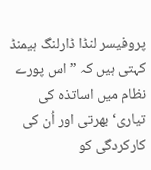پروفیسر لنڈا ڈارلنگ ہیمنڈ کہتی ہیں کہ ”اس پورے نظام میں اساتذہ کی تیاری‘ بھرتی اور اُن کی کارکردگی کو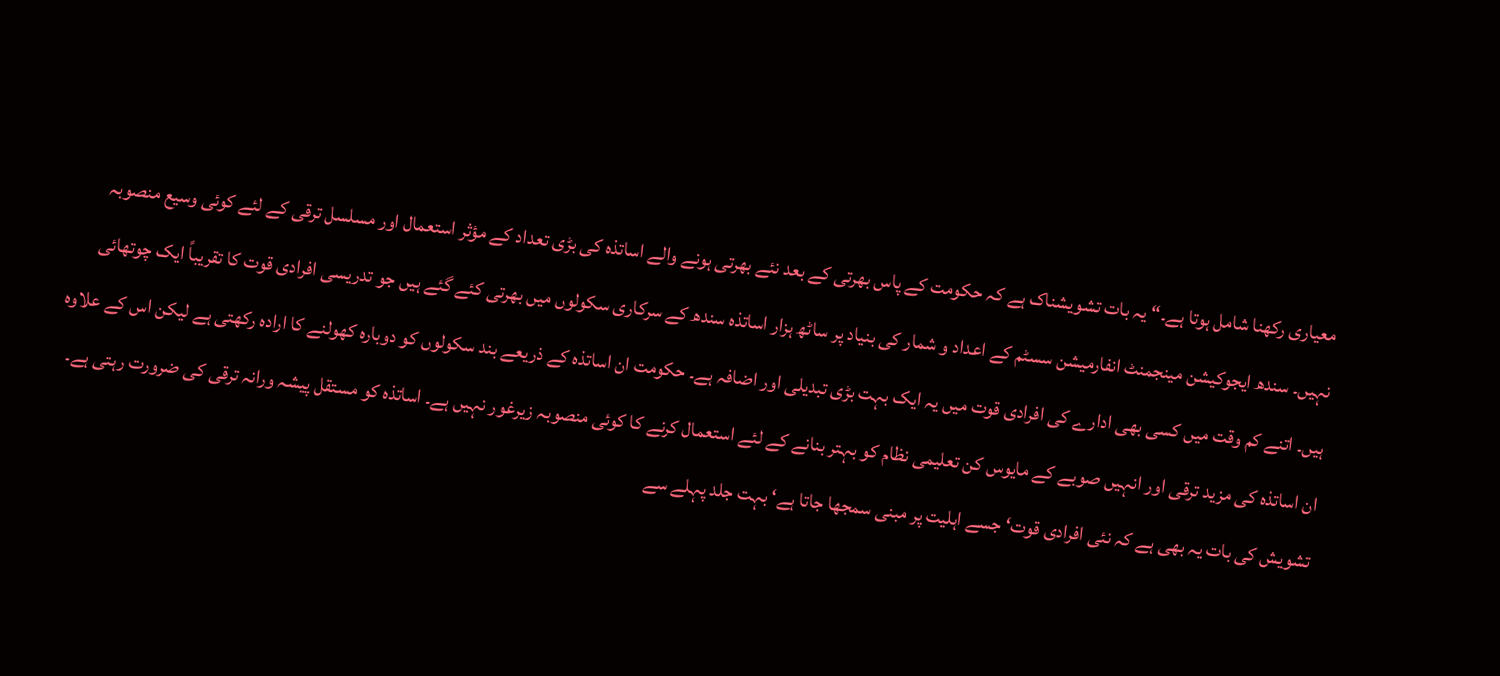معیاری رکھنا شامل ہوتا ہے۔“ یہ بات تشویشناک ہے کہ حکومت کے پاس بھرتی کے بعد نئے بھرتی ہونے والے اساتذہ کی بڑی تعداد کے مؤثر استعمال اور مسلسل ترقی کے لئے کوئی وسیع منصوبہ نہیں۔ سندھ ایجوکیشن مینجمنٹ انفارمیشن سسٹم کے اعداد و شمار کی بنیاد پر ساٹھ ہزار اساتذہ سندھ کے سرکاری سکولوں میں بھرتی کئے گئے ہیں جو تدریسی افرادی قوت کا تقریباً ایک چوتھائی ہیں۔ اتنے کم وقت میں کسی بھی ادارے کی افرادی قوت میں یہ ایک بہت بڑی تبدیلی اور اضافہ ہے۔ حکومت ان اساتذہ کے ذریعے بند سکولوں کو دوبارہ کھولنے کا ارادہ رکھتی ہے لیکن اس کے علاوہ ان اساتذہ کی مزید ترقی اور انہیں صوبے کے مایوس کن تعلیمی نظام کو بہتر بنانے کے لئے استعمال کرنے کا کوئی منصوبہ زیرغور نہیں ہے۔ اساتذہ کو مستقل پیشہ ورانہ ترقی کی ضرورت رہتی ہے۔ تشویش کی بات یہ بھی ہے کہ نئی افرادی قوت‘ جسے اہلیت پر مبنی سمجھا جاتا ہے‘ بہت جلد پہلے سے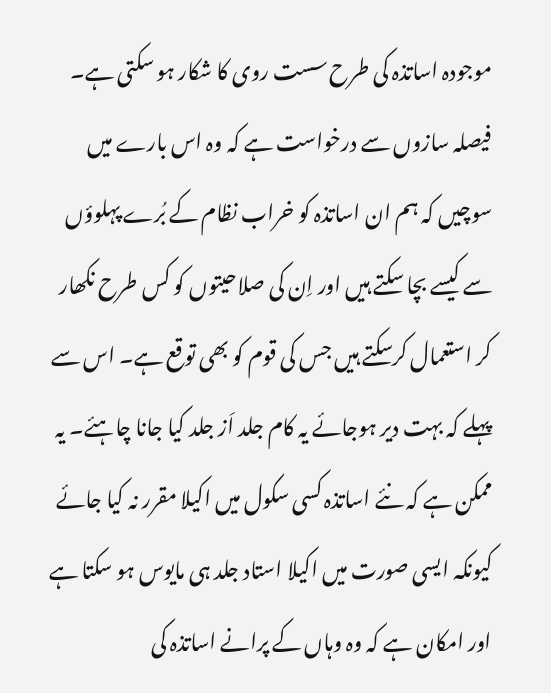موجودہ اساتذہ کی طرح سست روی کا شکار ہو سکتی ہے۔ فیصلہ سازوں سے درخواست ہے کہ وہ اس بارے میں سوچیں کہ ہم ان اساتذہ کو خراب نظام کے بُرے پہلوؤں سے کیسے بچا سکتے ہیں اور اِن کی صلاحیتوں کو کس طرح نکھار کر استعمال کرسکتے ہیں جس کی قوم کو بھی توقع ہے۔ اس سے پہلے کہ بہت دیر ہوجائے یہ کام جلد اَز جلد کیا جانا چاہئے۔ یہ ممکن ہے کہ نئے اساتذہ کسی سکول میں اکیلا مقرر نہ کیا جائے کیونکہ ایسی صورت میں اکیلا استاد جلد ہی مایوس ہو سکتا ہے اور امکان ہے کہ وہ وہاں کے پرانے اساتذہ کی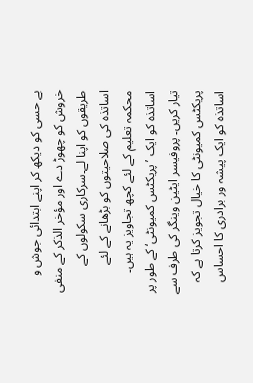بے حسی کو دیکھ کر اپنے ابتدائی جوش و خروش کو چھوڑ دے اور مؤخر الذکر کے منفی طریقوں کو اپنا لے۔سرکاری سکولوں کے اساتذہ کی صلاحیتوں کو بڑھانے کے لئے محکمہ تعلیم کے لئے کچھ تجاویز یہ ہیں۔ اساتذہ کو ایک ’پریکٹس کمیونٹی‘ کے طور پر تیار کریں۔ پروفیسر ایٹین وینگر کی طرف سے پریکٹس کمیونٹی کا خیال تجویز کرتا ہے کہ اساتذہ کو ایک پیشہ ور برادری کا احساس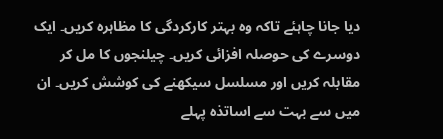دیا جانا چاہئے تاکہ وہ بہتر کارکردگی کا مظاہرہ کریں۔ ایک دوسرے کی حوصلہ افزائی کریں۔ چیلنجوں کا مل کر مقابلہ کریں اور مسلسل سیکھنے کی کوشش کریں۔ ان میں سے بہت سے اساتذہ پہلے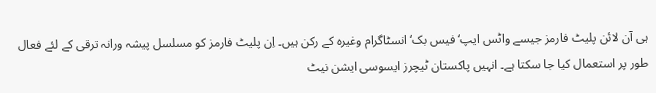ہی آن لائن پلیٹ فارمز جیسے واٹس ایپ‘ فیس بک‘ انسٹاگرام وغیرہ کے رکن ہیں۔ اِن پلیٹ فارمز کو مسلسل پیشہ ورانہ ترقی کے لئے فعال طور پر استعمال کیا جا سکتا ہے۔ انہیں پاکستان ٹیچرز ایسوسی ایشن نیٹ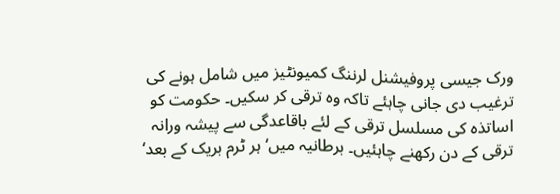ورک جیسی پروفیشنل لرننگ کمیونٹیز میں شامل ہونے کی ترغیب دی جانی چاہئے تاکہ وہ ترقی کر سکیں۔ حکومت کو اساتذہ کی مسلسل ترقی کے لئے باقاعدگی سے پیشہ ورانہ ترقی کے دن رکھنے چاہئیں۔ برطانیہ میں‘ ہر ٹرم بریک کے بعد‘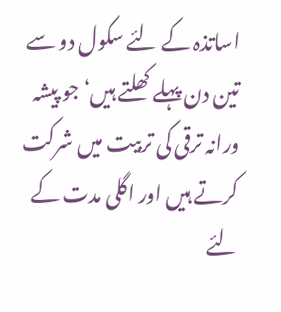اساتذہ کے لئے سکول دو سے تین دن پہلے کھلتے ہیں‘ جو پیشہ ورانہ ترقی کی تربیت میں شرکت کرتے ہیں اور اگلی مدت کے لئے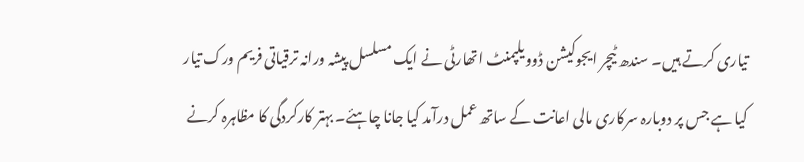تیاری کرتے ہیں۔ سندھ ٹیچر ایجوکیشن ڈوویلپمنٹ اتھارٹی نے ایک مسلسل پیشہ ورانہ ترقیاتی فریم ورک تیار کیا ہے جس پر دوبارہ سرکاری مالی اعانت کے ساتھ عمل درآمد کیا جانا چاہئے۔ بہتر کارکردگی کا مظاہرہ کرنے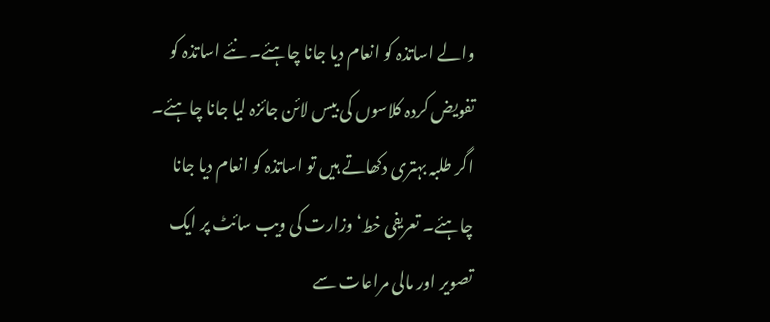والے اساتذہ کو انعام دیا جانا چاہئے۔ نئے اساتذہ کو تفویض کردہ کلاسوں کی بیس لائن جائزہ لیا جانا چاہئے۔ اگر طلبہ بہتری دکھاتے ہیں تو اساتذہ کو انعام دیا جانا چاہئے۔ تعریفی خط‘ وزارت کی ویب سائٹ پر ایک تصویر اور مالی مراعات سے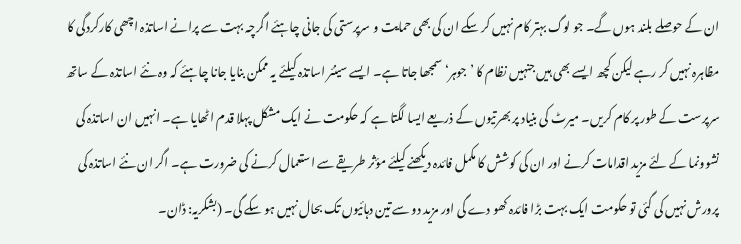ان کے حوصلے بلند ہوں گے۔ جو لوگ بہتر کام نہیں کر سکے ان کی بھی حمایت و سرپرستی کی جانی چاہئے اگرچہ بہت سے پرانے اساتذہ اچھی کارکردگی کا مظاہرہ نہیں کر رہے لیکن کچھ ایسے بھی ہیں جنہیں نظام کا ’جوہر‘ سمجھا جاتا ہے۔ ایسے سینئر اساتذہ کیلئے یہ ممکن بنایا جانا چاہئے کہ وہ نئے اساتذہ کے ساتھ سرپرست کے طور پر کام کریں۔ میرٹ کی بنیاد پر بھرتیوں کے ذریعے ایسا لگتا ہے کہ حکومت نے ایک مشکل پہلا قدم اٹھایا ہے۔ انہیں ان اساتذہ کی نشوونما کے لئے مزید اقدامات کرنے اور ان کی کوشش کا مکمل فائدہ دیکھنے کیلئے مؤثر طریقے سے استعمال کرنے کی ضرورت ہے۔ اگر ان نئے اساتذہ کی پرورش نہیں کی گئی تو حکومت ایک بہت بڑا فائدہ کھو دے گی اور مزید دو سے تین دہائیوں تک بحال نہیں ہو سکے گی۔ (بشکریہ: ڈان۔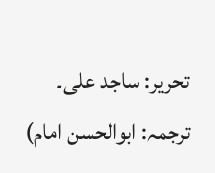تحریر: ساجد علی۔ ترجمہ: ابوالحسن امام)